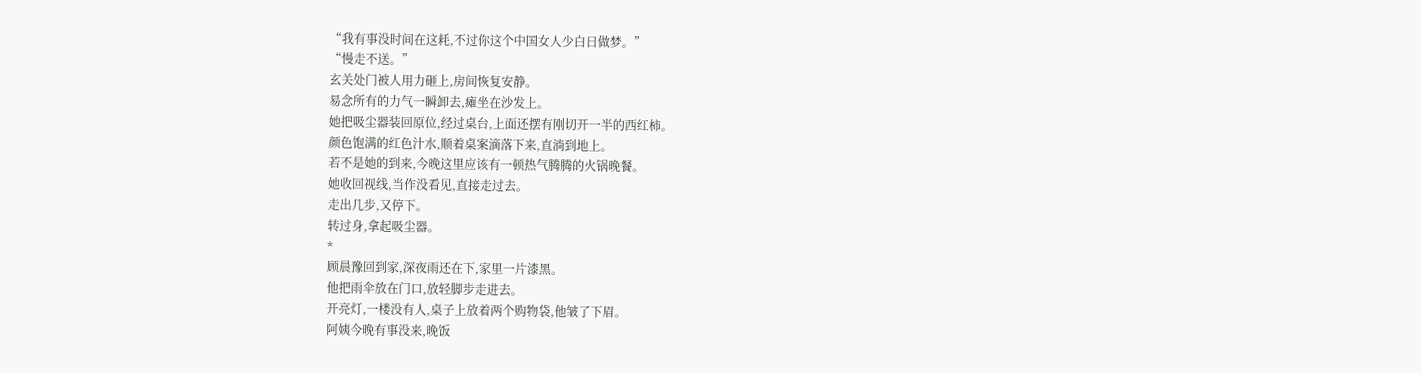“我有事没时间在这耗,不过你这个中国女人少白日做梦。”
“慢走不送。”
玄关处门被人用力砸上,房间恢复安静。
易念所有的力气一瞬卸去,瘫坐在沙发上。
她把吸尘器装回原位,经过桌台,上面还摆有刚切开一半的西红柿。
颜色饱满的红色汁水,顺着桌案滴落下来,直淌到地上。
若不是她的到来,今晚这里应该有一顿热气腾腾的火锅晚餐。
她收回视线,当作没看见,直接走过去。
走出几步,又停下。
转过身,拿起吸尘器。
*
顾晨豫回到家,深夜雨还在下,家里一片漆黑。
他把雨伞放在门口,放轻脚步走进去。
开亮灯,一楼没有人,桌子上放着两个购物袋,他皱了下眉。
阿姨今晚有事没来,晚饭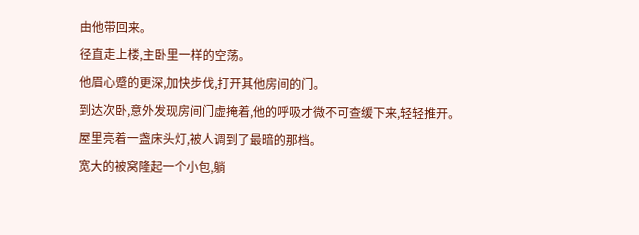由他带回来。
径直走上楼,主卧里一样的空荡。
他眉心蹙的更深,加快步伐,打开其他房间的门。
到达次卧,意外发现房间门虚掩着,他的呼吸才微不可查缓下来,轻轻推开。
屋里亮着一盏床头灯,被人调到了最暗的那档。
宽大的被窝隆起一个小包,躺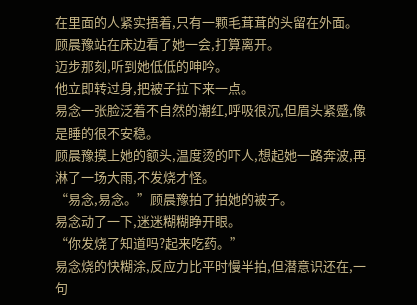在里面的人紧实捂着,只有一颗毛茸茸的头留在外面。
顾晨豫站在床边看了她一会,打算离开。
迈步那刻,听到她低低的呻吟。
他立即转过身,把被子拉下来一点。
易念一张脸泛着不自然的潮红,呼吸很沉,但眉头紧蹙,像是睡的很不安稳。
顾晨豫摸上她的额头,温度烫的吓人,想起她一路奔波,再淋了一场大雨,不发烧才怪。
“易念,易念。”顾晨豫拍了拍她的被子。
易念动了一下,迷迷糊糊睁开眼。
“你发烧了知道吗?起来吃药。”
易念烧的快糊涂,反应力比平时慢半拍,但潜意识还在,一句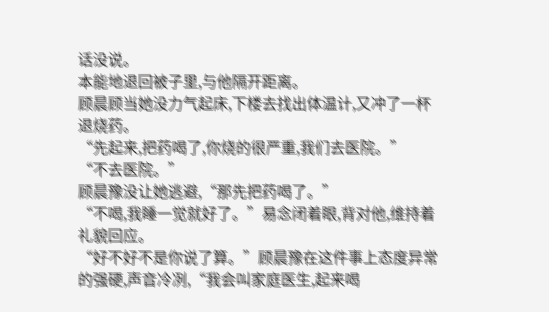话没说。
本能地退回被子里,与他隔开距离。
顾晨顾当她没力气起床,下楼去找出体温计,又冲了一杯退烧药。
“先起来,把药喝了,你烧的很严重,我们去医院。”
“不去医院。”
顾晨豫没让她逃避,“那先把药喝了。”
“不喝,我睡一觉就好了。”易念闭着眼,背对他,维持着礼貌回应。
“好不好不是你说了算。”顾晨豫在这件事上态度异常的强硬,声音冷冽,“我会叫家庭医生,起来喝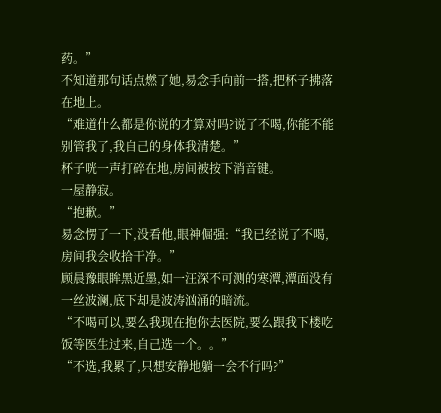药。”
不知道那句话点燃了她,易念手向前一搭,把杯子拂落在地上。
“难道什么都是你说的才算对吗?说了不喝,你能不能别管我了,我自己的身体我清楚。”
杯子咣一声打碎在地,房间被按下消音键。
一屋静寂。
“抱歉。”
易念愣了一下,没看他,眼神倔强:“我已经说了不喝,房间我会收拾干净。”
顾晨豫眼眸黑近墨,如一汪深不可测的寒潭,潭面没有一丝波澜,底下却是波涛汹涌的暗流。
“不喝可以,要么我现在抱你去医院,要么跟我下楼吃饭等医生过来,自己选一个。。”
“不选,我累了,只想安静地躺一会不行吗?”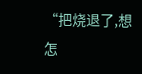“把烧退了,想怎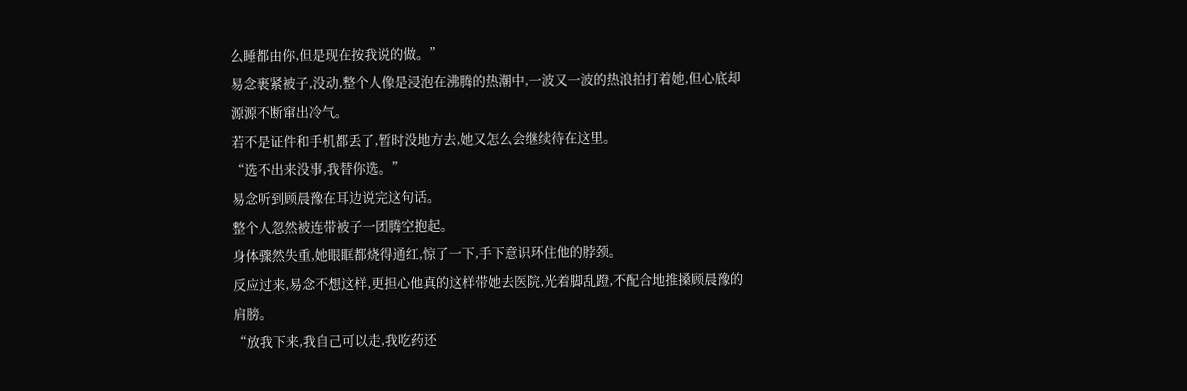么睡都由你,但是现在按我说的做。”
易念裹紧被子,没动,整个人像是浸泡在沸腾的热潮中,一波又一波的热浪拍打着她,但心底却源源不断窜出冷气。
若不是证件和手机都丢了,暂时没地方去,她又怎么会继续待在这里。
“选不出来没事,我替你选。”
易念听到顾晨豫在耳边说完这句话。
整个人忽然被连带被子一团腾空抱起。
身体骤然失重,她眼眶都烧得通红,惊了一下,手下意识环住他的脖颈。
反应过来,易念不想这样,更担心他真的这样带她去医院,光着脚乱蹬,不配合地推搡顾晨豫的肩膀。
“放我下来,我自己可以走,我吃药还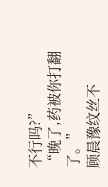不行吗?”
“晚了,药被你打翻了。”
顾晨豫纹丝不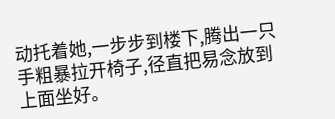动托着她,一步步到楼下,腾出一只手粗暴拉开椅子,径直把易念放到上面坐好。